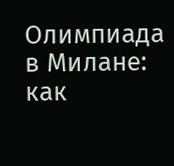Олимпиада в Милане: как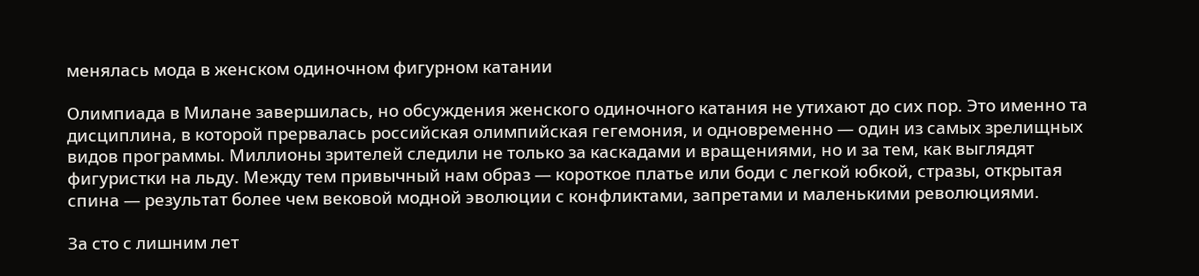менялась мода в женском одиночном фигурном катании

Олимпиада в Милане завершилась, но обсуждения женского одиночного катания не утихают до сих пор. Это именно та дисциплина, в которой прервалась российская олимпийская гегемония, и одновременно — один из самых зрелищных видов программы. Миллионы зрителей следили не только за каскадами и вращениями, но и за тем, как выглядят фигуристки на льду. Между тем привычный нам образ — короткое платье или боди с легкой юбкой, стразы, открытая спина — результат более чем вековой модной эволюции с конфликтами, запретами и маленькими революциями.

За сто с лишним лет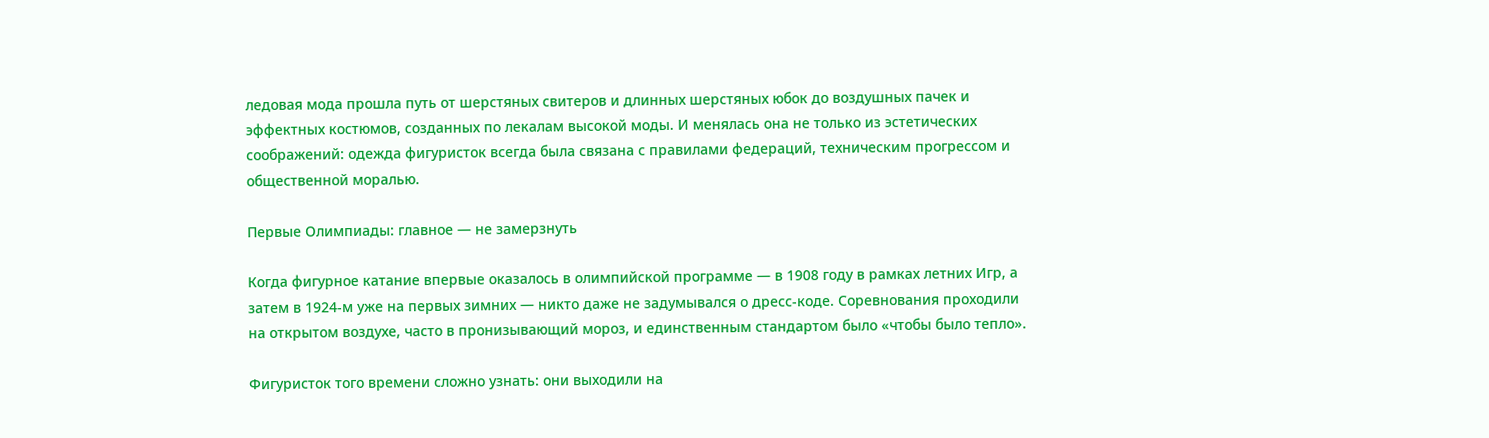ледовая мода прошла путь от шерстяных свитеров и длинных шерстяных юбок до воздушных пачек и эффектных костюмов, созданных по лекалам высокой моды. И менялась она не только из эстетических соображений: одежда фигуристок всегда была связана с правилами федераций, техническим прогрессом и общественной моралью.

Первые Олимпиады: главное — не замерзнуть

Когда фигурное катание впервые оказалось в олимпийской программе — в 1908 году в рамках летних Игр, а затем в 1924-м уже на первых зимних — никто даже не задумывался о дресс-коде. Соревнования проходили на открытом воздухе, часто в пронизывающий мороз, и единственным стандартом было «чтобы было тепло».

Фигуристок того времени сложно узнать: они выходили на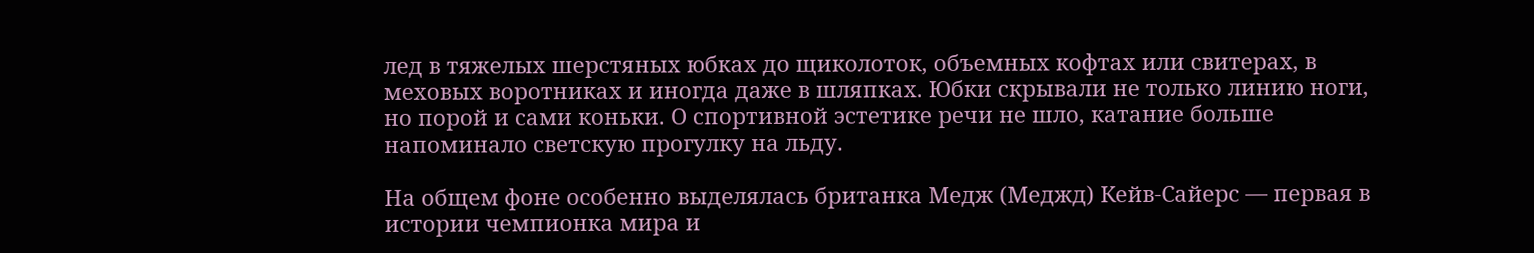лед в тяжелых шерстяных юбках до щиколоток, объемных кофтах или свитерах, в меховых воротниках и иногда даже в шляпках. Юбки скрывали не только линию ноги, но порой и сами коньки. О спортивной эстетике речи не шло, катание больше напоминало светскую прогулку на льду.

На общем фоне особенно выделялась британка Медж (Меджд) Кейв-Сайерс — первая в истории чемпионка мира и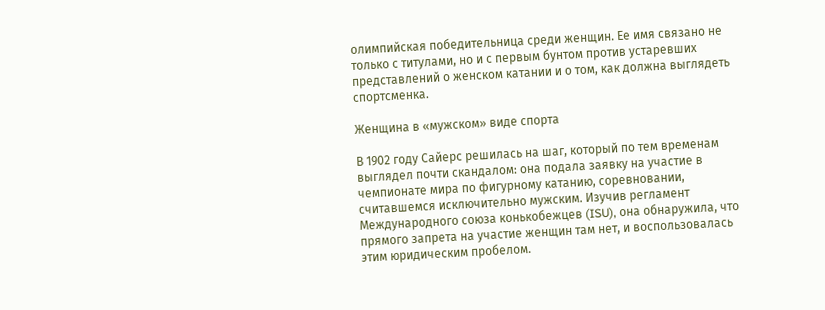олимпийская победительница среди женщин. Ее имя связано не только с титулами, но и с первым бунтом против устаревших представлений о женском катании и о том, как должна выглядеть спортсменка.

Женщина в «мужском» виде спорта

В 1902 году Сайерс решилась на шаг, который по тем временам выглядел почти скандалом: она подала заявку на участие в чемпионате мира по фигурному катанию, соревновании, считавшемся исключительно мужским. Изучив регламент Международного союза конькобежцев (ISU), она обнаружила, что прямого запрета на участие женщин там нет, и воспользовалась этим юридическим пробелом.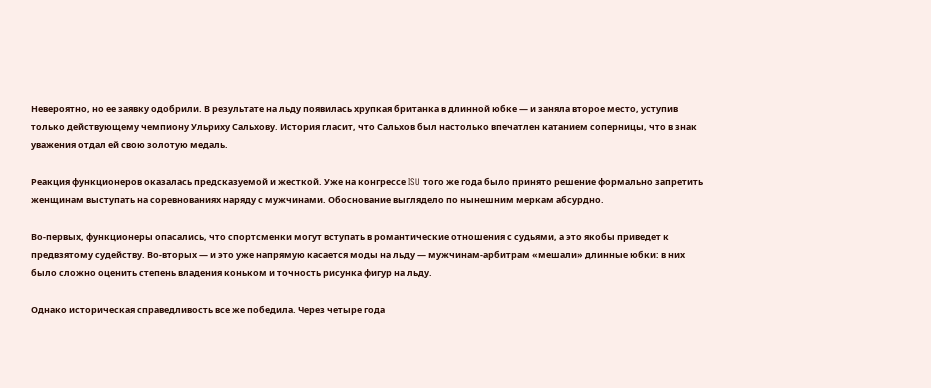Невероятно, но ее заявку одобрили. В результате на льду появилась хрупкая британка в длинной юбке — и заняла второе место, уступив только действующему чемпиону Ульриху Сальхову. История гласит, что Сальхов был настолько впечатлен катанием соперницы, что в знак уважения отдал ей свою золотую медаль.

Реакция функционеров оказалась предсказуемой и жесткой. Уже на конгрессе ISU того же года было принято решение формально запретить женщинам выступать на соревнованиях наряду с мужчинами. Обоснование выглядело по нынешним меркам абсурдно.

Во-первых, функционеры опасались, что спортсменки могут вступать в романтические отношения с судьями, а это якобы приведет к предвзятому судейству. Во-вторых — и это уже напрямую касается моды на льду — мужчинам-арбитрам «мешали» длинные юбки: в них было сложно оценить степень владения коньком и точность рисунка фигур на льду.

Однако историческая справедливость все же победила. Через четыре года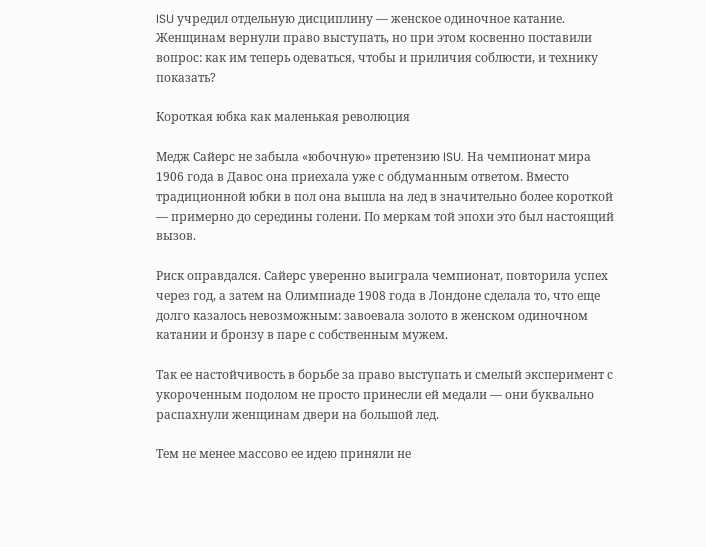ISU учредил отдельную дисциплину — женское одиночное катание. Женщинам вернули право выступать, но при этом косвенно поставили вопрос: как им теперь одеваться, чтобы и приличия соблюсти, и технику показать?

Короткая юбка как маленькая революция

Медж Сайерс не забыла «юбочную» претензию ISU. На чемпионат мира 1906 года в Давос она приехала уже с обдуманным ответом. Вместо традиционной юбки в пол она вышла на лед в значительно более короткой — примерно до середины голени. По меркам той эпохи это был настоящий вызов.

Риск оправдался. Сайерс уверенно выиграла чемпионат, повторила успех через год, а затем на Олимпиаде 1908 года в Лондоне сделала то, что еще долго казалось невозможным: завоевала золото в женском одиночном катании и бронзу в паре с собственным мужем.

Так ее настойчивость в борьбе за право выступать и смелый эксперимент с укороченным подолом не просто принесли ей медали — они буквально распахнули женщинам двери на большой лед.

Тем не менее массово ее идею приняли не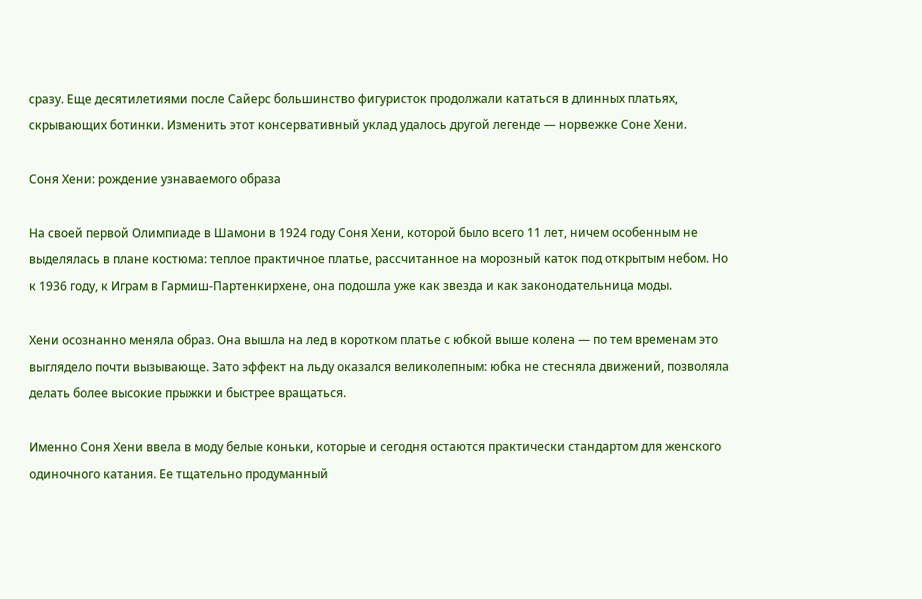сразу. Еще десятилетиями после Сайерс большинство фигуристок продолжали кататься в длинных платьях, скрывающих ботинки. Изменить этот консервативный уклад удалось другой легенде — норвежке Соне Хени.

Соня Хени: рождение узнаваемого образа

На своей первой Олимпиаде в Шамони в 1924 году Соня Хени, которой было всего 11 лет, ничем особенным не выделялась в плане костюма: теплое практичное платье, рассчитанное на морозный каток под открытым небом. Но к 1936 году, к Играм в Гармиш-Партенкирхене, она подошла уже как звезда и как законодательница моды.

Хени осознанно меняла образ. Она вышла на лед в коротком платье с юбкой выше колена — по тем временам это выглядело почти вызывающе. Зато эффект на льду оказался великолепным: юбка не стесняла движений, позволяла делать более высокие прыжки и быстрее вращаться.

Именно Соня Хени ввела в моду белые коньки, которые и сегодня остаются практически стандартом для женского одиночного катания. Ее тщательно продуманный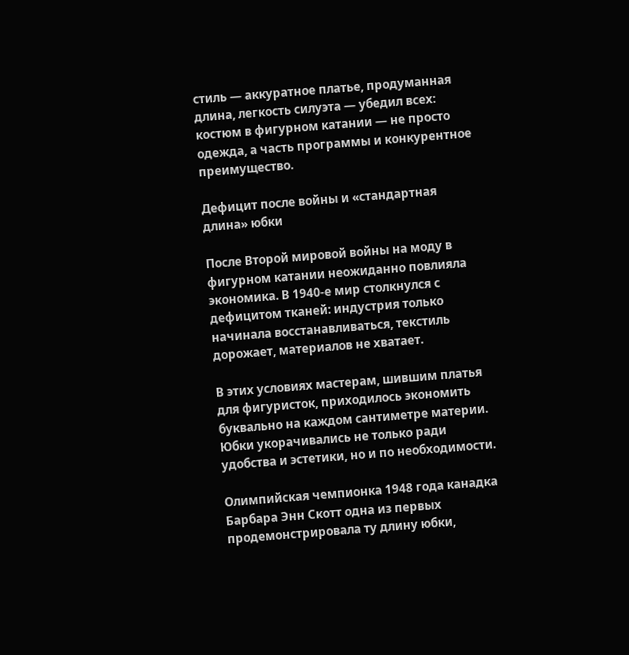стиль — аккуратное платье, продуманная длина, легкость силуэта — убедил всех: костюм в фигурном катании — не просто одежда, а часть программы и конкурентное преимущество.

Дефицит после войны и «стандартная длина» юбки

После Второй мировой войны на моду в фигурном катании неожиданно повлияла экономика. В 1940-е мир столкнулся с дефицитом тканей: индустрия только начинала восстанавливаться, текстиль дорожает, материалов не хватает.

В этих условиях мастерам, шившим платья для фигуристок, приходилось экономить буквально на каждом сантиметре материи. Юбки укорачивались не только ради удобства и эстетики, но и по необходимости.

Олимпийская чемпионка 1948 года канадка Барбара Энн Скотт одна из первых продемонстрировала ту длину юбки,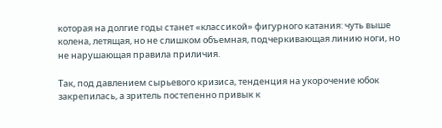которая на долгие годы станет «классикой» фигурного катания: чуть выше колена, летящая, но не слишком объемная, подчеркивающая линию ноги, но не нарушающая правила приличия.

Так, под давлением сырьевого кризиса, тенденция на укорочение юбок закрепилась, а зритель постепенно привык к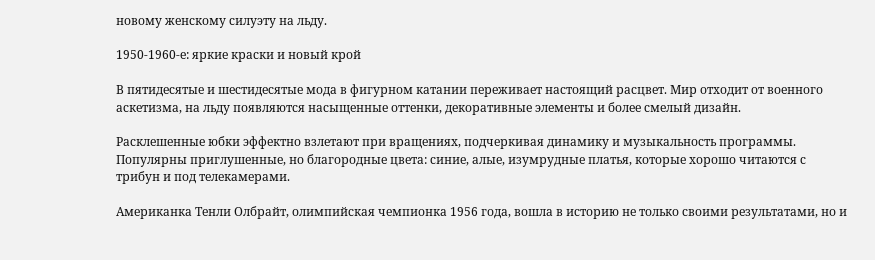новому женскому силуэту на льду.

1950-1960-е: яркие краски и новый крой

В пятидесятые и шестидесятые мода в фигурном катании переживает настоящий расцвет. Мир отходит от военного аскетизма, на льду появляются насыщенные оттенки, декоративные элементы и более смелый дизайн.

Расклешенные юбки эффектно взлетают при вращениях, подчеркивая динамику и музыкальность программы. Популярны приглушенные, но благородные цвета: синие, алые, изумрудные платья, которые хорошо читаются с трибун и под телекамерами.

Американка Тенли Олбрайт, олимпийская чемпионка 1956 года, вошла в историю не только своими результатами, но и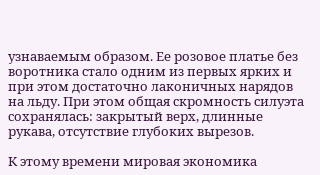узнаваемым образом. Ее розовое платье без воротника стало одним из первых ярких и при этом достаточно лаконичных нарядов на льду. При этом общая скромность силуэта сохранялась: закрытый верх, длинные рукава, отсутствие глубоких вырезов.

К этому времени мировая экономика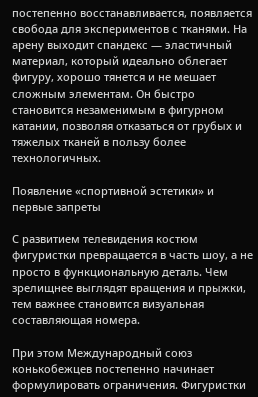постепенно восстанавливается, появляется свобода для экспериментов с тканями. На арену выходит спандекс — эластичный материал, который идеально облегает фигуру, хорошо тянется и не мешает сложным элементам. Он быстро становится незаменимым в фигурном катании, позволяя отказаться от грубых и тяжелых тканей в пользу более технологичных.

Появление «спортивной эстетики» и первые запреты

С развитием телевидения костюм фигуристки превращается в часть шоу, а не просто в функциональную деталь. Чем зрелищнее выглядят вращения и прыжки, тем важнее становится визуальная составляющая номера.

При этом Международный союз конькобежцев постепенно начинает формулировать ограничения. Фигуристки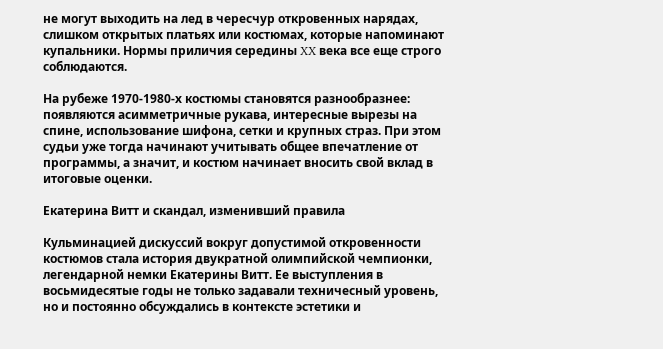не могут выходить на лед в чересчур откровенных нарядах, слишком открытых платьях или костюмах, которые напоминают купальники. Нормы приличия середины XX века все еще строго соблюдаются.

На рубеже 1970-1980-х костюмы становятся разнообразнее: появляются асимметричные рукава, интересные вырезы на спине, использование шифона, сетки и крупных страз. При этом судьи уже тогда начинают учитывать общее впечатление от программы, а значит, и костюм начинает вносить свой вклад в итоговые оценки.

Екатерина Витт и скандал, изменивший правила

Кульминацией дискуссий вокруг допустимой откровенности костюмов стала история двукратной олимпийской чемпионки, легендарной немки Екатерины Витт. Ее выступления в восьмидесятые годы не только задавали техничесный уровень, но и постоянно обсуждались в контексте эстетики и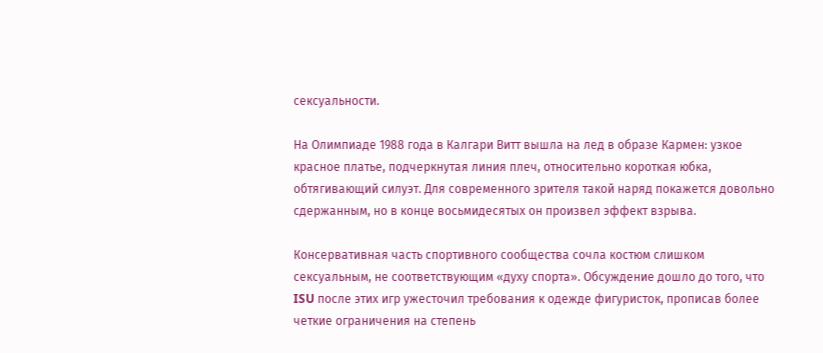сексуальности.

На Олимпиаде 1988 года в Калгари Витт вышла на лед в образе Кармен: узкое красное платье, подчеркнутая линия плеч, относительно короткая юбка, обтягивающий силуэт. Для современного зрителя такой наряд покажется довольно сдержанным, но в конце восьмидесятых он произвел эффект взрыва.

Консервативная часть спортивного сообщества сочла костюм слишком сексуальным, не соответствующим «духу спорта». Обсуждение дошло до того, что ISU после этих игр ужесточил требования к одежде фигуристок, прописав более четкие ограничения на степень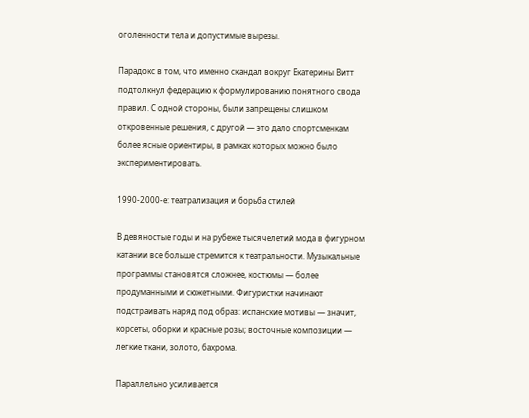оголенности тела и допустимые вырезы.

Парадокс в том, что именно скандал вокруг Екатерины Витт подтолкнул федерацию к формулированию понятного свода правил. С одной стороны, были запрещены слишком откровенные решения, с другой — это дало спортсменкам более ясные ориентиры, в рамках которых можно было экспериментировать.

1990-2000-е: театрализация и борьба стилей

В девяностые годы и на рубеже тысячелетий мода в фигурном катании все больше стремится к театральности. Музыкальные программы становятся сложнее, костюмы — более продуманными и сюжетными. Фигуристки начинают подстраивать наряд под образ: испанские мотивы — значит, корсеты, оборки и красные розы; восточные композиции — легкие ткани, золото, бахрома.

Параллельно усиливается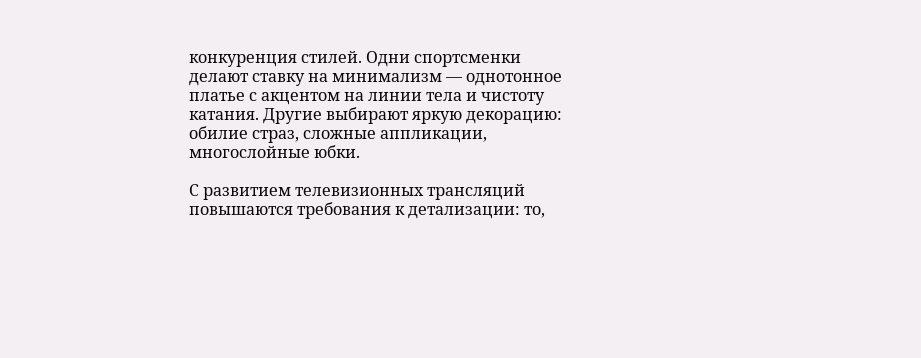конкуренция стилей. Одни спортсменки делают ставку на минимализм — однотонное платье с акцентом на линии тела и чистоту катания. Другие выбирают яркую декорацию: обилие страз, сложные аппликации, многослойные юбки.

С развитием телевизионных трансляций повышаются требования к детализации: то,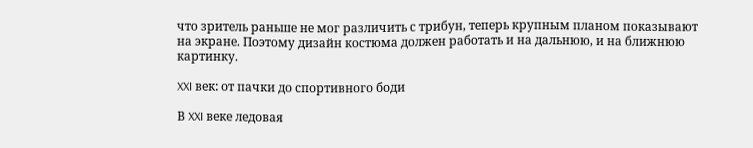что зритель раньше не мог различить с трибун, теперь крупным планом показывают на экране. Поэтому дизайн костюма должен работать и на дальнюю, и на ближнюю картинку.

XXI век: от пачки до спортивного боди

В XXI веке ледовая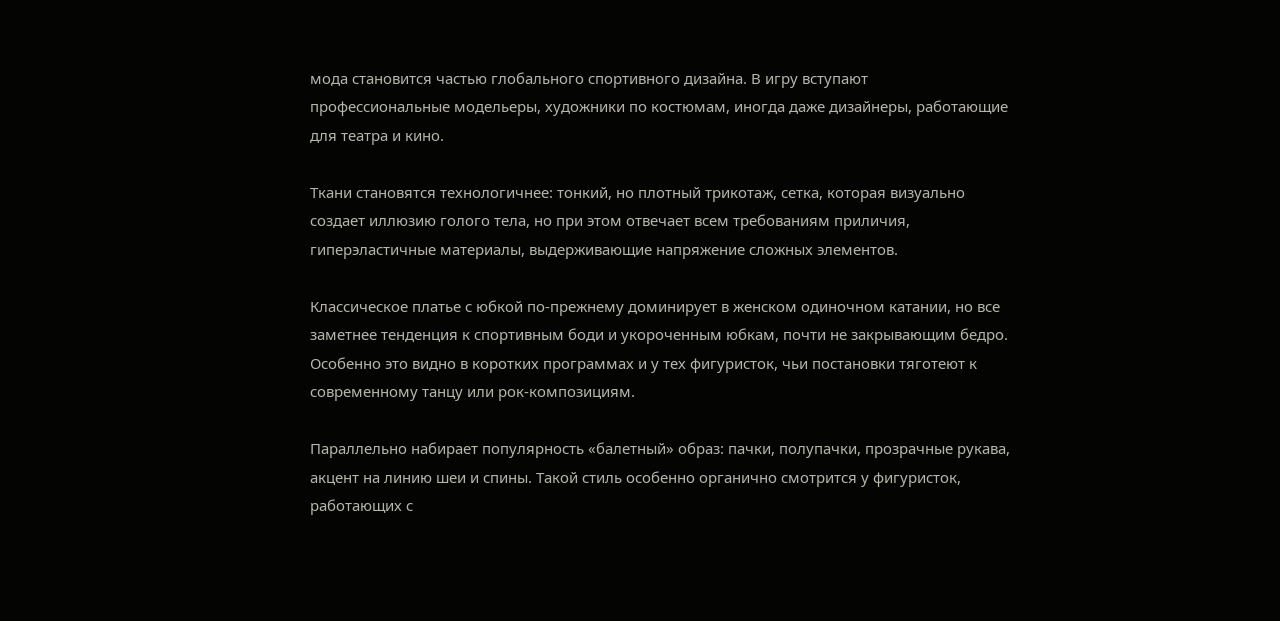мода становится частью глобального спортивного дизайна. В игру вступают профессиональные модельеры, художники по костюмам, иногда даже дизайнеры, работающие для театра и кино.

Ткани становятся технологичнее: тонкий, но плотный трикотаж, сетка, которая визуально создает иллюзию голого тела, но при этом отвечает всем требованиям приличия, гиперэластичные материалы, выдерживающие напряжение сложных элементов.

Классическое платье с юбкой по-прежнему доминирует в женском одиночном катании, но все заметнее тенденция к спортивным боди и укороченным юбкам, почти не закрывающим бедро. Особенно это видно в коротких программах и у тех фигуристок, чьи постановки тяготеют к современному танцу или рок-композициям.

Параллельно набирает популярность «балетный» образ: пачки, полупачки, прозрачные рукава, акцент на линию шеи и спины. Такой стиль особенно органично смотрится у фигуристок, работающих с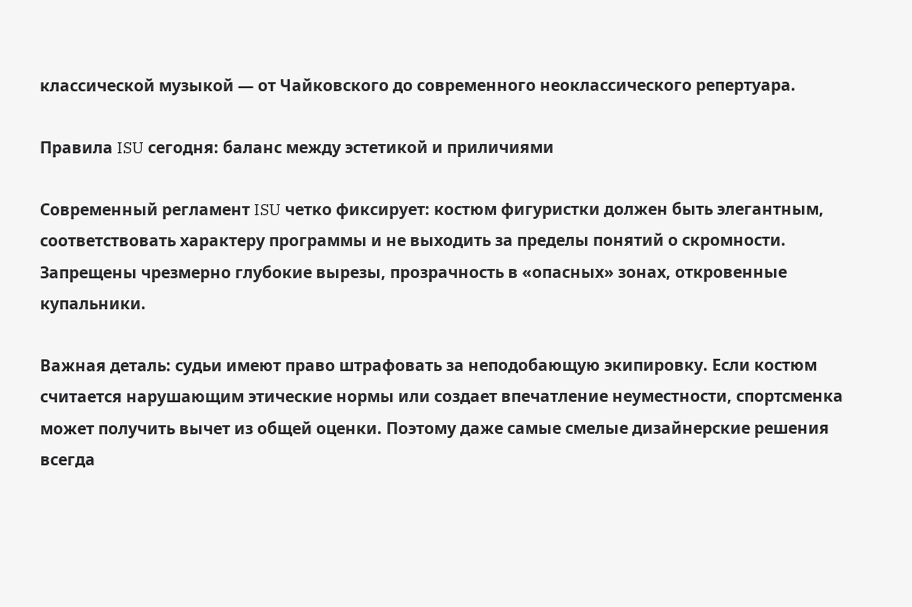классической музыкой — от Чайковского до современного неоклассического репертуара.

Правила ISU сегодня: баланс между эстетикой и приличиями

Современный регламент ISU четко фиксирует: костюм фигуристки должен быть элегантным, соответствовать характеру программы и не выходить за пределы понятий о скромности. Запрещены чрезмерно глубокие вырезы, прозрачность в «опасных» зонах, откровенные купальники.

Важная деталь: судьи имеют право штрафовать за неподобающую экипировку. Если костюм считается нарушающим этические нормы или создает впечатление неуместности, спортсменка может получить вычет из общей оценки. Поэтому даже самые смелые дизайнерские решения всегда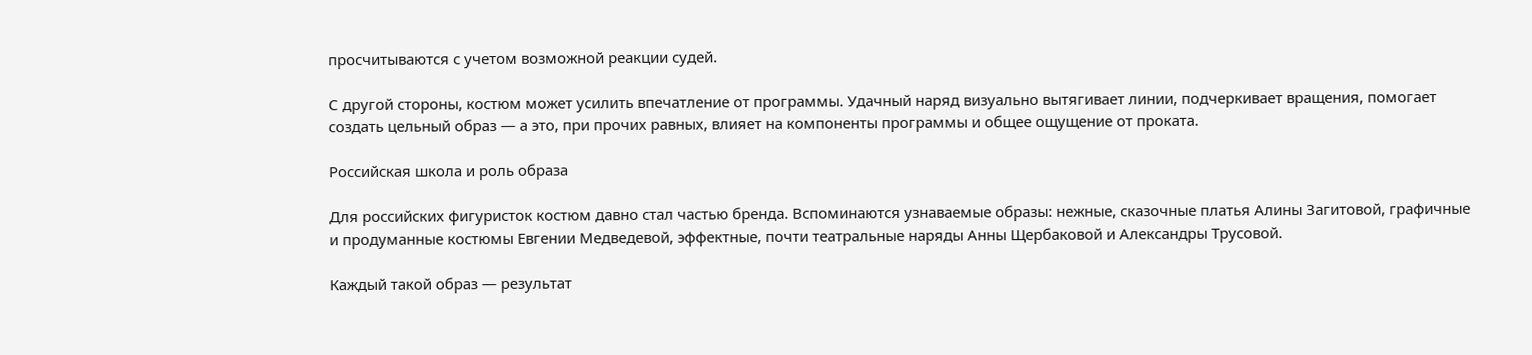просчитываются с учетом возможной реакции судей.

С другой стороны, костюм может усилить впечатление от программы. Удачный наряд визуально вытягивает линии, подчеркивает вращения, помогает создать цельный образ — а это, при прочих равных, влияет на компоненты программы и общее ощущение от проката.

Российская школа и роль образа

Для российских фигуристок костюм давно стал частью бренда. Вспоминаются узнаваемые образы: нежные, сказочные платья Алины Загитовой, графичные и продуманные костюмы Евгении Медведевой, эффектные, почти театральные наряды Анны Щербаковой и Александры Трусовой.

Каждый такой образ — результат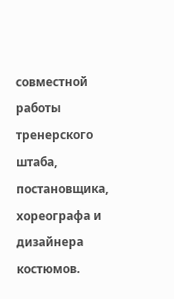совместной работы тренерского штаба, постановщика, хореографа и дизайнера костюмов.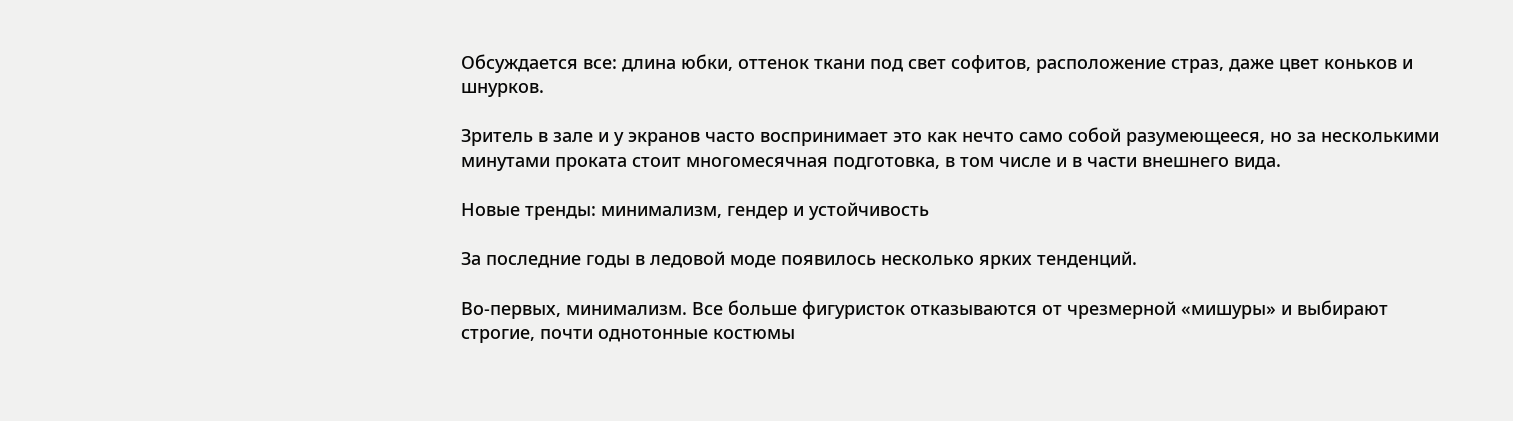Обсуждается все: длина юбки, оттенок ткани под свет софитов, расположение страз, даже цвет коньков и шнурков.

Зритель в зале и у экранов часто воспринимает это как нечто само собой разумеющееся, но за несколькими минутами проката стоит многомесячная подготовка, в том числе и в части внешнего вида.

Новые тренды: минимализм, гендер и устойчивость

За последние годы в ледовой моде появилось несколько ярких тенденций.

Во‑первых, минимализм. Все больше фигуристок отказываются от чрезмерной «мишуры» и выбирают строгие, почти однотонные костюмы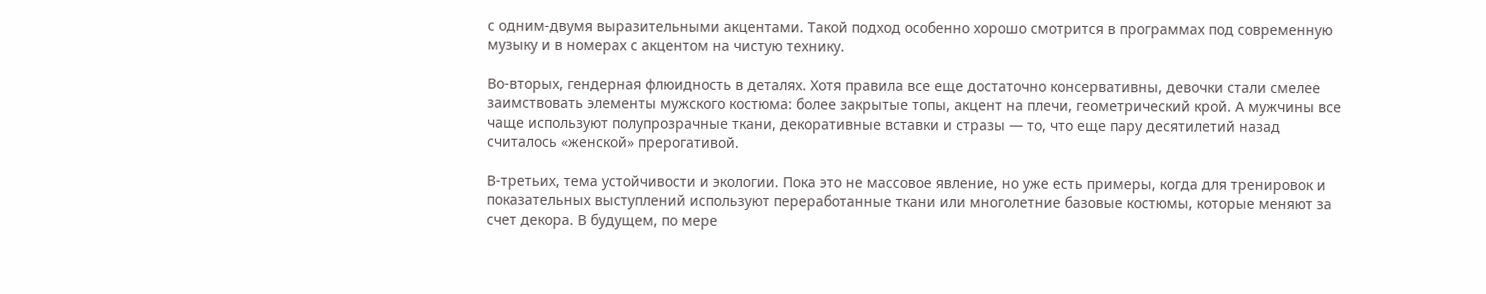с одним-двумя выразительными акцентами. Такой подход особенно хорошо смотрится в программах под современную музыку и в номерах с акцентом на чистую технику.

Во‑вторых, гендерная флюидность в деталях. Хотя правила все еще достаточно консервативны, девочки стали смелее заимствовать элементы мужского костюма: более закрытые топы, акцент на плечи, геометрический крой. А мужчины все чаще используют полупрозрачные ткани, декоративные вставки и стразы — то, что еще пару десятилетий назад считалось «женской» прерогативой.

В‑третьих, тема устойчивости и экологии. Пока это не массовое явление, но уже есть примеры, когда для тренировок и показательных выступлений используют переработанные ткани или многолетние базовые костюмы, которые меняют за счет декора. В будущем, по мере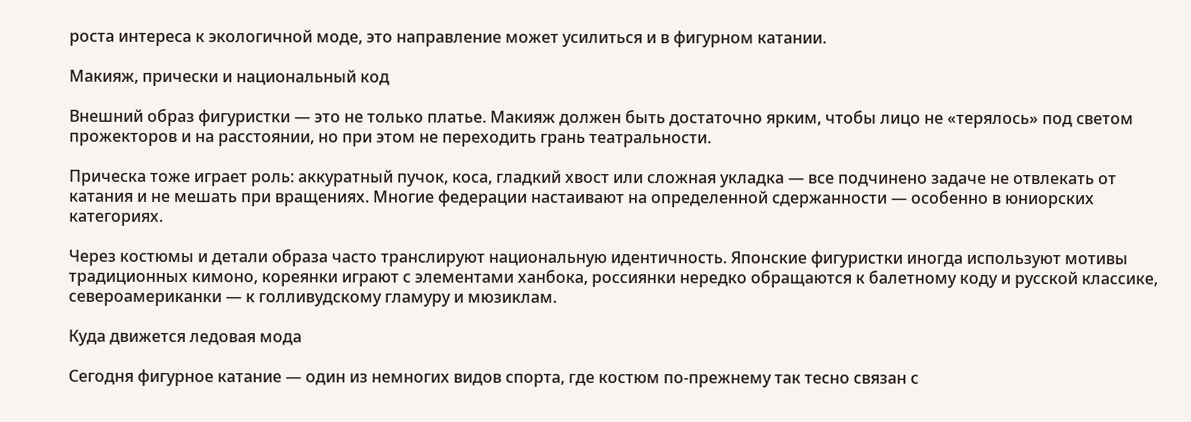роста интереса к экологичной моде, это направление может усилиться и в фигурном катании.

Макияж, прически и национальный код

Внешний образ фигуристки — это не только платье. Макияж должен быть достаточно ярким, чтобы лицо не «терялось» под светом прожекторов и на расстоянии, но при этом не переходить грань театральности.

Прическа тоже играет роль: аккуратный пучок, коса, гладкий хвост или сложная укладка — все подчинено задаче не отвлекать от катания и не мешать при вращениях. Многие федерации настаивают на определенной сдержанности — особенно в юниорских категориях.

Через костюмы и детали образа часто транслируют национальную идентичность. Японские фигуристки иногда используют мотивы традиционных кимоно, кореянки играют с элементами ханбока, россиянки нередко обращаются к балетному коду и русской классике, североамериканки — к голливудскому гламуру и мюзиклам.

Куда движется ледовая мода

Сегодня фигурное катание — один из немногих видов спорта, где костюм по-прежнему так тесно связан с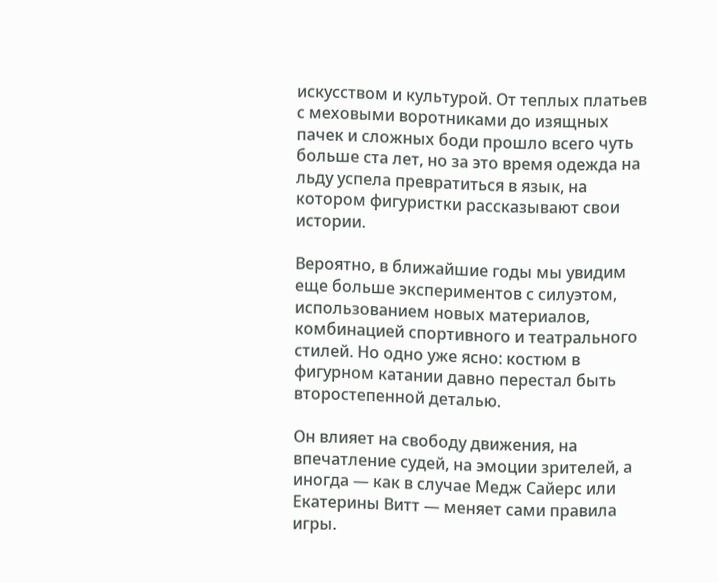искусством и культурой. От теплых платьев с меховыми воротниками до изящных пачек и сложных боди прошло всего чуть больше ста лет, но за это время одежда на льду успела превратиться в язык, на котором фигуристки рассказывают свои истории.

Вероятно, в ближайшие годы мы увидим еще больше экспериментов с силуэтом, использованием новых материалов, комбинацией спортивного и театрального стилей. Но одно уже ясно: костюм в фигурном катании давно перестал быть второстепенной деталью.

Он влияет на свободу движения, на впечатление судей, на эмоции зрителей, а иногда — как в случае Медж Сайерс или Екатерины Витт — меняет сами правила игры.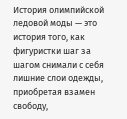История олимпийской ледовой моды — это история того, как фигуристки шаг за шагом снимали с себя лишние слои одежды, приобретая взамен свободу,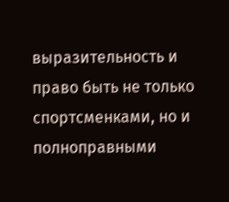выразительность и право быть не только спортсменками, но и полноправными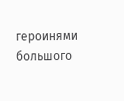героинями большого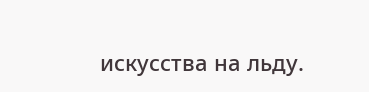искусства на льду.